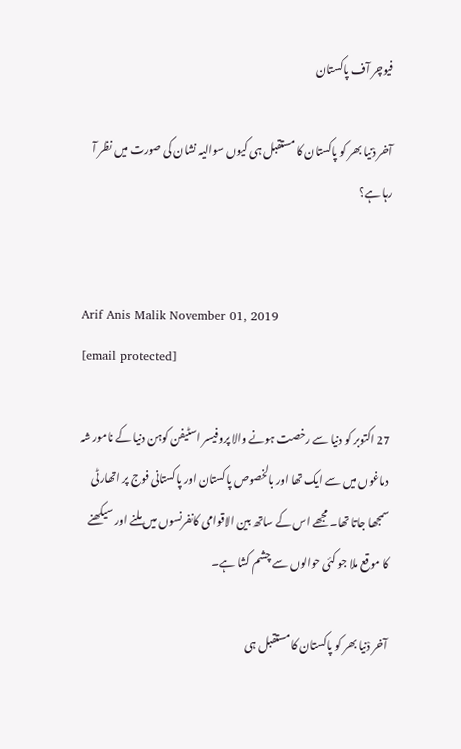فیوچر آف پاکستان

آخر دْنیا بھر کو پاکستان کا مستقبل ہی کیوں سوالیہ نشان کی صورت میں نظر آ رہا ہے؟


Arif Anis Malik November 01, 2019
[email protected]

27 اکتوبر کو دنیا سے رخصت ہونے والا پروفیسر اسٹیفن کوہن دنیا کے نامور شہ دماغوں میں سے ایک تھا اور بالخصوص پاکستان اور پاکستانی فوج پر اتھارٹی سمجھا جاتا تھا۔ مجھے اس کے ساتھ بین الاقوامی کانفرنسوں میں ملنے اور سیکھنے کا موقع ملا جو کئی حوالوں سے چشم کشا ہے۔

آخر دْنیا بھر کو پاکستان کا مستقبل ہی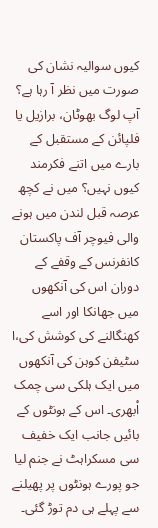کیوں سوالیہ نشان کی صورت میں نظر آ رہا ہے؟ آپ لوگ بھوٹان، برازیل یا فلپائن کے مستقبل کے بارے میں اتنے فکرمند کیوں نہیں؟ میں نے کچھ عرصہ قبل لندن میں ہونے والی فیوچر آف پاکستان کانفرنس کے وقفے کے دوران اس کی آنکھوں میں جھانکا اور اسے کھنگالنے کی کوشش کی،ا سٹیفن کوہن کی آنکھوں میں ایک ہلکی سی چمک اْبھری۔ اس کے ہونٹوں کے بائیں جانب ایک خفیف سی مسکراہٹ نے جنم لیا جو پورے ہونٹوں پر پھیلنے سے پہلے ہی دم توڑ گئی۔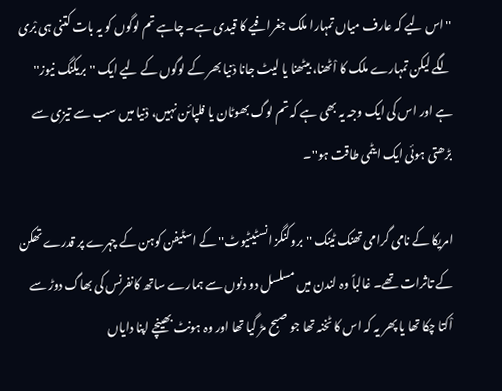''اس لیے کہ عارف میاں تمہارا ملک جغرافیے کا قیدی ہے۔ چاہے تم لوگوں کو یہ بات کتنی ہی بْری لگے لیکن تمہارے ملک کا اْٹھنا، بیٹھنا یا لیٹ جانا دْنیا بھر کے لوگوں کے لیے ایک ''بریکنگ نیوز'' ہے اور اس کی ایک وجہ یہ بھی ہے کہ تم لوگ بھوٹان یا فلپائن نہیں، دْنیا میں سب سے تیزی سے بڑھتی ہوئی ایک ایٹمی طاقت ہو''۔

امریکا کے نامی گرامی تھنک ٹینک ''بروکنگز انسٹیٹیوٹ'' کے اسٹیفن کوہن کے چہرے پر قدرے تھکن کے تاثرات تھے۔ غالباً وہ لندن میں مسلسل دو دنوں سے ہمارے ساتھ کانفرنس کی بھاگ دوڑ سے اْکتا چکا تھا یا پھر یہ کہ اس کا ٹخنہ تھا جو صبح مڑ گیا تھا اور وہ ہونٹ بھینچے اپنا دایاں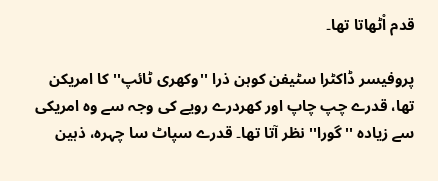قدم اْٹھاتا تھا۔

پروفیسر ڈاکٹرا سٹیفن کوہن ذرا ''وکھری ٹائپ'' کا امریکن تھا، قدرے چپ چاپ اور کھردرے رویے کی وجہ سے وہ امریکی سے زیادہ ''گورا'' نظر آتا تھا۔ قدرے سپاٹ سا چہرہ، ذہین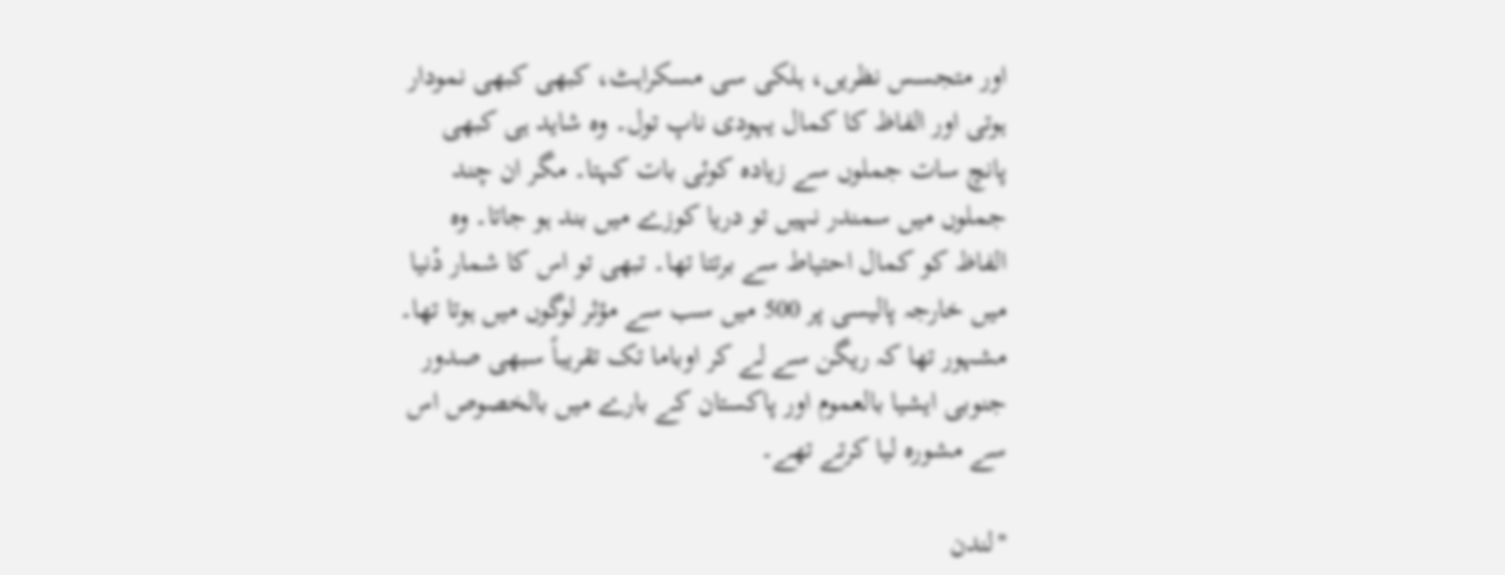اور متجسس نظریں، ہلکی سی مسکراہٹ، کبھی کبھی نمودار ہوتی اور الفاظ کا کمال یہودی ناپ تول۔ وہ شاید ہی کبھی پانچ سات جملوں سے زیادہ کوئی بات کہتا۔ مگر ان چند جملوں میں سمندر نہیں تو دریا کوزے میں بند ہو جاتا۔ وہ الفاظ کو کمال احتیاط سے برتتا تھا۔ تبھی تو اس کا شمار دْنیا میں خارجہ پالیسی پر 500 میں سب سے مؤثر لوگوں میں ہوتا تھا۔ مشہور تھا کہ ریگن سے لے کر اوباما تک تقریباً سبھی صدور جنوبی ایشیا بالعموم اور پاکستان کے بارے میں بالخصوص اس سے مشورہ لیا کرتے تھے۔

''لندن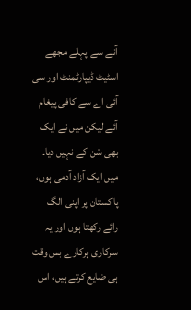آنے سے پہلے مجھے اسٹیٹ ڈیپارٹمنٹ اور سی آئی اے سے کافی پیغام آئے لیکن میں نے ایک بھی سْن کے نہیں دیا۔ میں ایک آزاد آدمی ہوں، پاکستان پر اپنی الگ رائے رکھتا ہوں اور یہ سرکاری ہرکارے بس وقت ہی ضایع کرتے ہیں، اس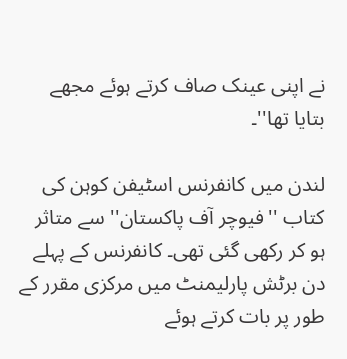نے اپنی عینک صاف کرتے ہوئے مجھے بتایا تھا''۔

لندن میں کانفرنس اسٹیفن کوہن کی کتاب ''فیوچر آف پاکستان'' سے متاثر ہو کر رکھی گئی تھی۔ کانفرنس کے پہلے دن برٹش پارلیمنٹ میں مرکزی مقرر کے طور پر بات کرتے ہوئے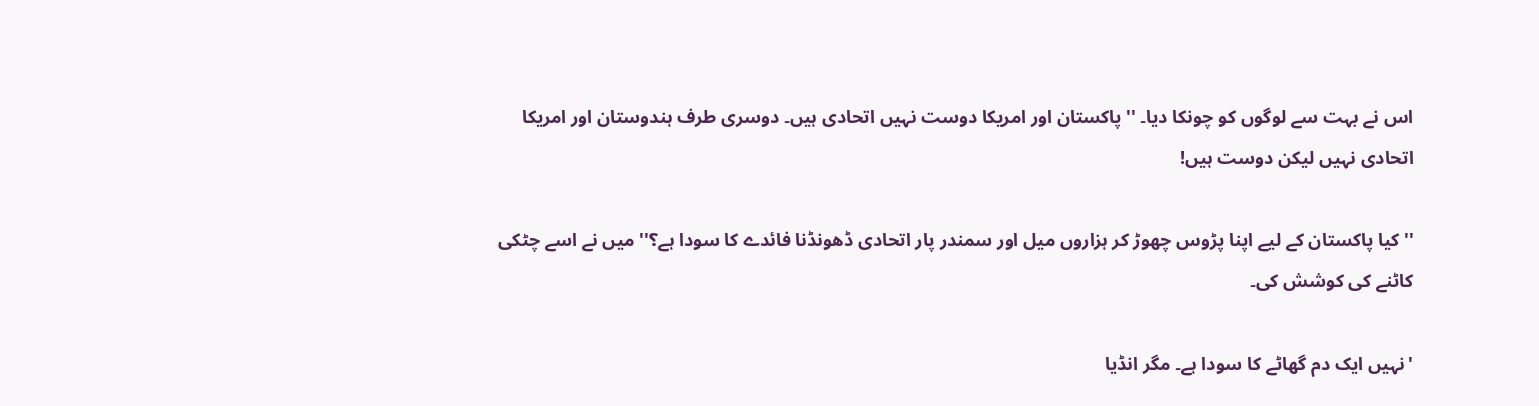اس نے بہت سے لوگوں کو چونکا دیا۔ ''پاکستان اور امریکا دوست نہیں اتحادی ہیں۔ دوسری طرف ہندوستان اور امریکا اتحادی نہیں لیکن دوست ہیں!

''کیا پاکستان کے لیے اپنا پڑوس چھوڑ کر ہزاروں میل اور سمندر پار اتحادی ڈھونڈنا فائدے کا سودا ہے؟'' میں نے اسے چٹکی کاٹنے کی کوشش کی۔

'نہیں ایک دم گھاٹے کا سودا ہے۔ مگر انڈیا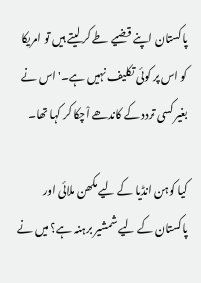پاکستان اپنے قضیے طے کر لیتے ہیں تو امریکا کو اس پر کوئی تکلیف نہیں ہے۔' اس نے بغیر کسی تردد کے کاندھے اْچکا کر کہا تھا۔

کیا کوہن انڈیا کے لیے مکھن ملائی اور پاکستان کے لیے شمشیر برہنہ ہے؟ میں نے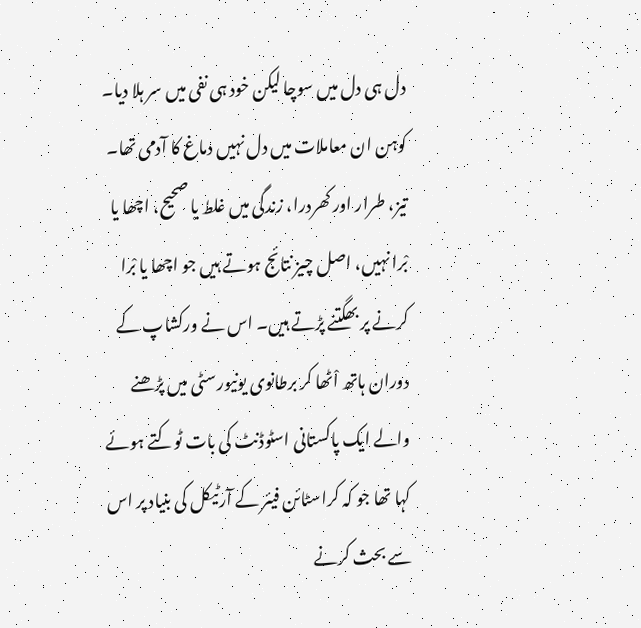دل ہی دل میں سوچا لیکن خود ہی نفی میں سر ہلا دیا۔ کوہن ان معاملات میں دل نہیں دماغ کا آدمی تھا۔ تیز، طرار اور کھردرا، زندگی میں غلط یا صحیح، اچھا یا بْرا نہیں، اصل چیز نتائج ہوتے ہیں جو اچھا یا بْرا کرنے پر بھگتنے پڑتے ہیں۔ اس نے ورکشاپ کے دوران ہاتھ اْٹھا کر برطانوی یونیورسٹی میں پڑھنے والے ایک پاکستانی اسٹوڈنٹ کی بات ٹوکتے ہوئے کہا تھا جو کہ کراسٹائن فیئر کے آرٹیکل کی بنیاد پر اس سے بحث کرنے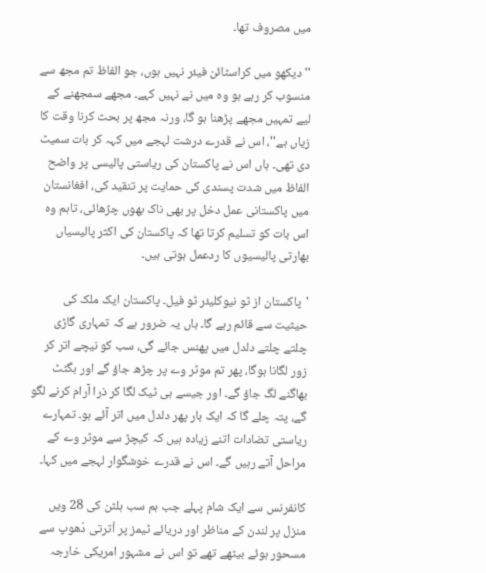میں مصروف تھا۔

''دیکھو میں کراسٹائن فیئر نہیں ہوں، جو الفاظ تم مجھ سے منسوب کر رہے ہو وہ میں نے نہیں کہے۔ مجھے سمجھنے کے لیے تمہیں مجھے پڑھنا ہو گا، ورنہ مجھ پر بحث کرنا وقت کا زیاں ہے''، اس نے قدرے درشت لہجے میں کہہ کر بات سمیٹ دی تھی۔ ہاں اس نے پاکستان کی ریاستی پالیسی پر واضح الفاظ میں شدت پسندی کی حمایت پر تنقید کی، افغانستان میں پاکستانی عمل دخل پر بھی ناک بھوں چڑھائی، تاہم وہ اس بات کو تسلیم کرتا تھا کہ پاکستان کی اکثر پالیسیاں بھارتی پالیسیوں کا ردعمل ہوتی ہیں۔

'پاکستان از ٹو نیوکلیئر ٹو فیل۔ پاکستان ایک ملک کی حیثیت سے قائم رہے گا۔ ہاں یہ ضرور ہے کہ تمہاری گاڑی چلتے چلتے دلدل میں پھنس جائے گی، سب کو نیچے اتر کر زور لگانا ہوگا، پھر تم موٹر وے پر چڑھ جاؤ گے اور بگٹٹ بھاگنے لگ جاؤ گے۔ اور جیسے ہی ٹیک لگا کر ذرا آرام کرنے لگو گے، پتہ چلے گا کہ ایک بار پھر دلدل میں اتر آئے ہو۔ تمہارے ریاستی تضادات اتنے زیادہ ہیں کہ کیچڑ سے موٹر وے کے مراحل آتے رہیں گے۔ اس نے قدرے خوشگوار لہجے میں کہا۔

کانفرنس سے ایک شام پہلے جب ہم سب ہلٹن کی 28 ویں منزل پر لندن کے مناظر اور دریائے ٹیمز پر اْترتی دْھوپ سے مسحور ہوئے بیٹھے تھے تو اس نے مشہور امریکی خارجہ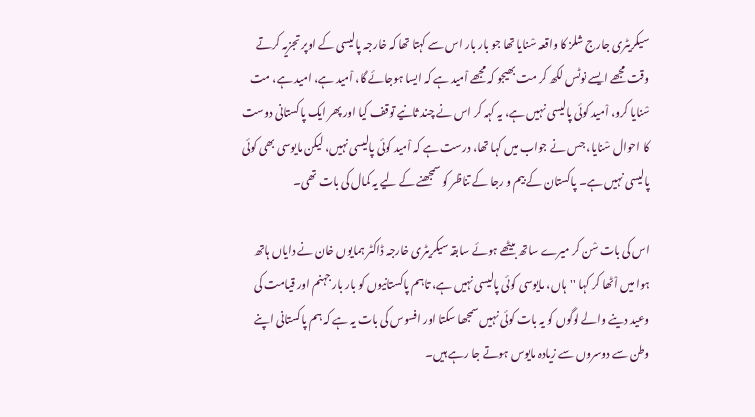سیکریٹری جارج شلز کا واقعہ سْنایا تھا جو بار بار اس سے کہتا تھا کہ خارجہ پالیسی کے اوپر تجزیہ کرتے وقت مجھے ایسے نوٹس لکھ کر مت بھیجو کہ مجھے اْمید ہے کہ ایسا ہوجائے گا، اْمید ہے، امید ہے، مت سْنایا کرو، اْمید کوئی پالیسی نہیں ہے، یہ کہہ کر اس نے چند ثانیے توقف کیا اور پھر ایک پاکستانی دوست کا احوال سْنایا، جس نے جواب میں کہا تھا، درست ہے کہ اْمید کوئی پالیسی نہیں، لیکن مایوسی بھی کوئی پالیسی نہیں ہے۔ پاکستان کے بیم و رجا کے تناظر کو سمجھنے کے لیے یہ کمال کی بات تھی۔

اس کی بات سْن کر میرے ساتھ بیٹھے ہوئے سابقہ سیکریٹری خارجہ ڈاکٹر ہمایوں خان نے دایاں ہاتھ ہوا میں اْٹھا کر کہا ''ہاں، مایوسی کوئی پالیسی نہیں ہے، تاہم پاکستانیوں کو بار بار جہنم اور قیامت کی وعید دینے والے لوگوں کو یہ بات کوئی نہیں سمجھا سکتا اور افسوس کی بات یہ ہے کہ ہم پاکستانی اپنے وطن سے دوسروں سے زیادہ مایوس ہوتے جا رہے ہیں۔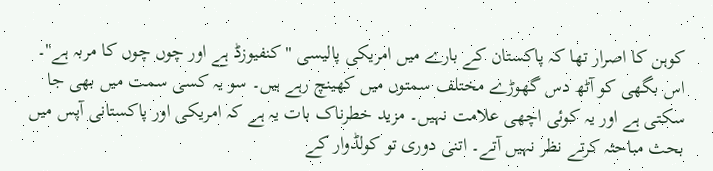کوہن کا اصرار تھا کہ پاکستان کے بارے میں امریکی پالیسی ''کنفیوزڈ ہے اور چوں چوں کا مربہ ہے''۔ اس بگھی کو آٹھ دس گھوڑے مختلف سمتوں میں کھینچ رہے ہیں۔ سو یہ کسی سمت میں بھی جا سکتی ہے اور یہ کوئی اچھی علامت نہیں۔ مزید خطرناک بات یہ ہے کہ امریکی اور پاکستانی آپس میں بحث مباحثہ کرتے نظر نہیں آتے۔ اتنی دوری تو کولڈوار کے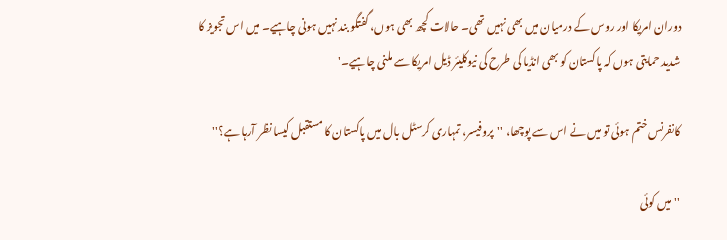دوران امریکا اور روس کے درمیان میں بھی نہیں تھی۔ حالات کچھ بھی ہوں، گفتگو بند نہیں ہونی چاہیے۔ میں اس تجویز کا شدید حمایتی ہوں کہ پاکستان کو بھی انڈیا کی طرح کی نیوکلیئر ڈیل امریکا سے ملنی چاہیے۔'

کانفرنس ختم ہوئی تو میں نے اس سے پوچھا، ''پروفیسر، تمہاری کرسٹل بال میں پاکستان کا مستقبل کیسا نظر آرہا ہے؟''

''میں کوئی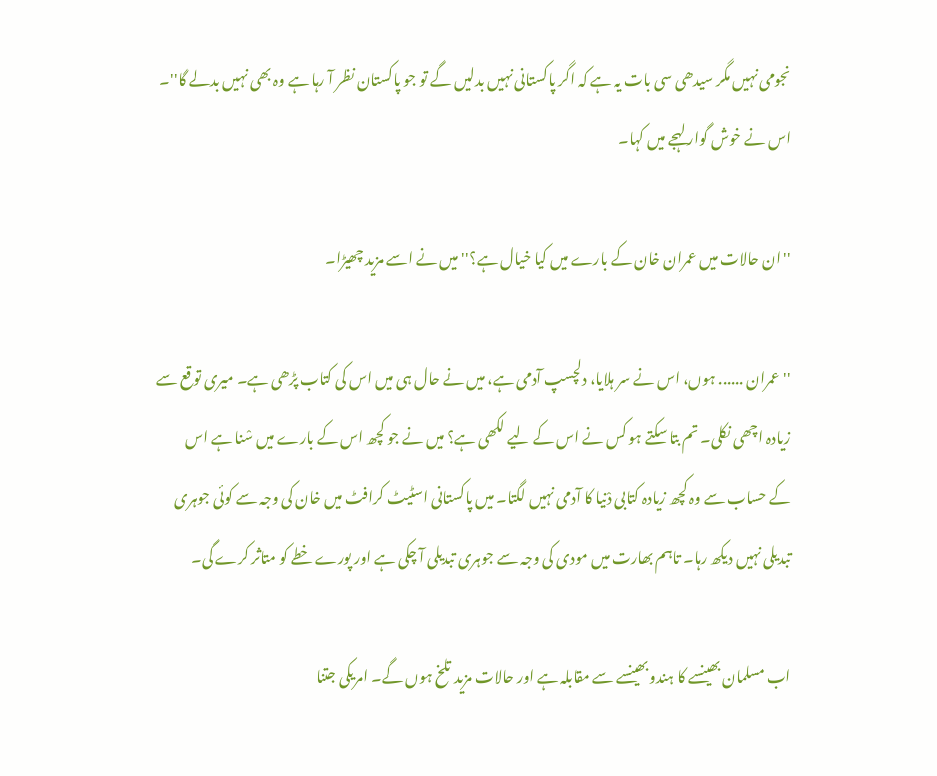نجومی نہیں مگر سیدھی سی بات یہ ہے کہ اگر پاکستانی نہیں بدلیں گے تو جو پاکستان نظر آ رہا ہے وہ بھی نہیں بدلے گا''۔ اس نے خوش گوار لہجے میں کہا۔

''ان حالات میں عمران خان کے بارے میں کیا خیال ہے؟'' میں نے اسے مزید چھیڑا۔

''عمران ...... ہوں، اس نے سر ہلایا، دلچسپ آدمی ہے، میں نے حال ہی میں اس کی کتاب پڑھی ہے۔ میری توقع سے زیادہ اچھی نکلی۔ تم بتا سکتے ہو کس نے اس کے لیے لکھی ہے؟ میں نے جو کچھ اس کے بارے میں سْنا ہے اس کے حساب سے وہ کچھ زیادہ کتابی دْنیا کا آدمی نہیں لگتا۔ میں پاکستانی اسٹیٹ کرافٹ میں خان کی وجہ سے کوئی جوہری تبدیلی نہیں دیکھ رہا۔ تاہم بھارت میں مودی کی وجہ سے جوہری تبدیلی آ چکی ہے اور پورے خطے کو متاثر کرے گی۔

اب مسلمان بھینسے کا ہندو بھینسے سے مقابلہ ہے اور حالات مزید تلخ ہوں گے۔ امریکی جتنا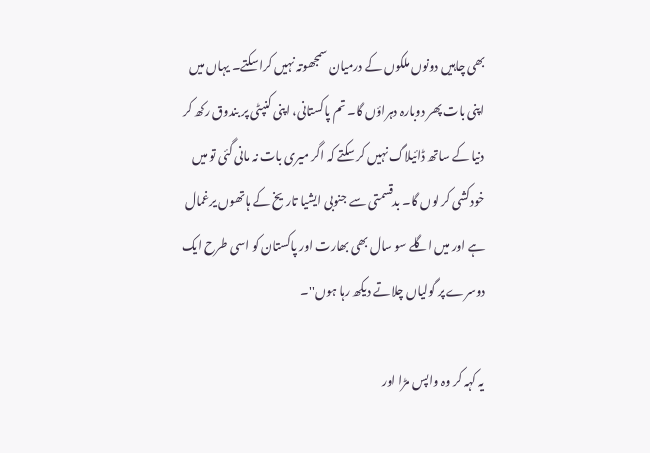بھی چاہیں دونوں ملکوں کے درمیان سمجھوتہ نہیں کراسکتے۔ یہاں میں اپنی بات پھر دوبارہ دہراؤں گا۔ تم پاکستانی، اپنی کنپٹی پر بندوق رکھ کر دنیا کے ساتھ ڈائیلاگ نہیں کر سکتے کہ اگر میری بات نہ مانی گئی تو میں خودکشی کر لوں گا۔ بدقسمتی سے جنوبی ایشیا تاریخ کے ہاتھوں یرغمال ہے اور میں اگلے سو سال بھی بھارت اور پاکستان کو اسی طرح ایک دوسرے پر گولیاں چلاتے دیکھ رہا ہوں''۔

یہ کہہ کر وہ واپس مڑا اور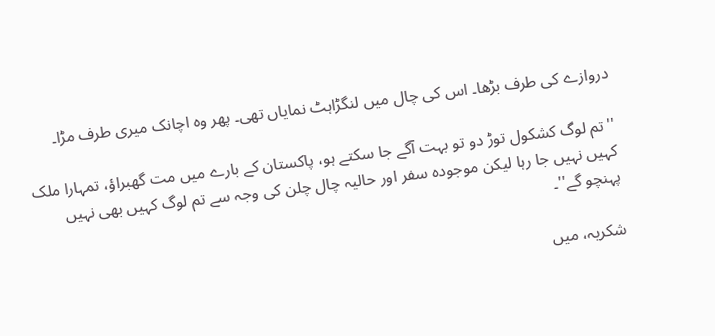دروازے کی طرف بڑھا۔ اس کی چال میں لنگڑاہٹ نمایاں تھی۔ پھر وہ اچانک میری طرف مڑا۔

''تم لوگ کشکول توڑ دو تو بہت آگے جا سکتے ہو، پاکستان کے بارے میں مت گھبراؤ، تمہارا ملک کہیں نہیں جا رہا لیکن موجودہ سفر اور حالیہ چال چلن کی وجہ سے تم لوگ کہیں بھی نہیں پہنچو گے''۔

شکریہ، میں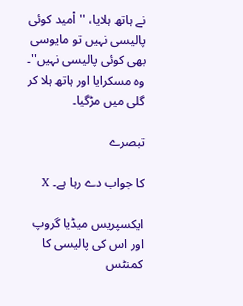نے ہاتھ ہلایا، ''اْمید کوئی پالیسی نہیں تو مایوسی بھی کوئی پالیسی نہیں''۔ وہ مسکرایا اور ہاتھ ہلا کر گلی میں مڑگیا۔

تبصرے

کا جواب دے رہا ہے۔ X

ایکسپریس میڈیا گروپ اور اس کی پالیسی کا کمنٹس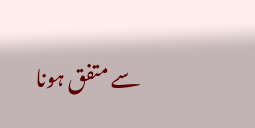سے متفق ہونا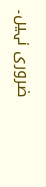ضروری نہیں۔